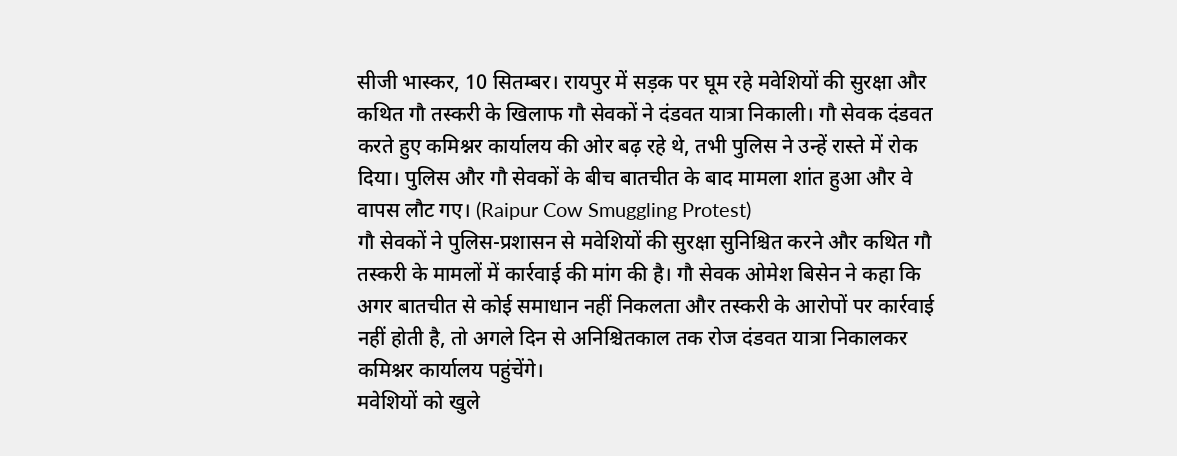सीजी भास्कर, 10 सितम्बर। रायपुर में सड़क पर घूम रहे मवेशियों की सुरक्षा और कथित गौ तस्करी के खिलाफ गौ सेवकों ने दंडवत यात्रा निकाली। गौ सेवक दंडवत करते हुए कमिश्नर कार्यालय की ओर बढ़ रहे थे, तभी पुलिस ने उन्हें रास्ते में रोक दिया। पुलिस और गौ सेवकों के बीच बातचीत के बाद मामला शांत हुआ और वे वापस लौट गए। (Raipur Cow Smuggling Protest)
गौ सेवकों ने पुलिस-प्रशासन से मवेशियों की सुरक्षा सुनिश्चित करने और कथित गौ तस्करी के मामलों में कार्रवाई की मांग की है। गौ सेवक ओमेश बिसेन ने कहा कि अगर बातचीत से कोई समाधान नहीं निकलता और तस्करी के आरोपों पर कार्रवाई नहीं होती है, तो अगले दिन से अनिश्चितकाल तक रोज दंडवत यात्रा निकालकर कमिश्नर कार्यालय पहुंचेंगे।
मवेशियों को खुले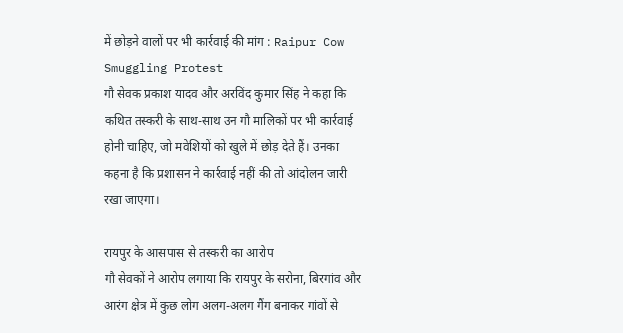में छोड़ने वालों पर भी कार्रवाई की मांग : Raipur Cow Smuggling Protest
गौ सेवक प्रकाश यादव और अरविंद कुमार सिंह ने कहा कि कथित तस्करी के साथ-साथ उन गौ मालिकों पर भी कार्रवाई होनी चाहिए, जो मवेशियों को खुले में छोड़ देते हैं। उनका कहना है कि प्रशासन ने कार्रवाई नहीं की तो आंदोलन जारी रखा जाएगा।

रायपुर के आसपास से तस्करी का आरोप
गौ सेवकों ने आरोप लगाया कि रायपुर के सरोना, बिरगांव और आरंग क्षेत्र में कुछ लोग अलग-अलग गैंग बनाकर गांवों से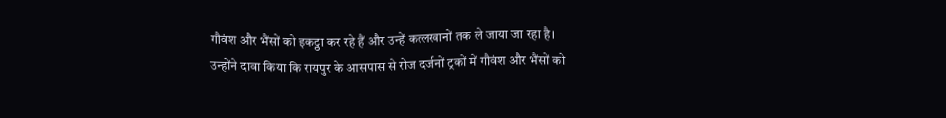गौवंश और भैंसों को इकट्ठा कर रहे हैं और उन्हें कत्लखानों तक ले जाया जा रहा है।
उन्होंने दावा किया कि रायपुर के आसपास से रोज दर्जनों ट्रकों में गौवंश और भैंसों को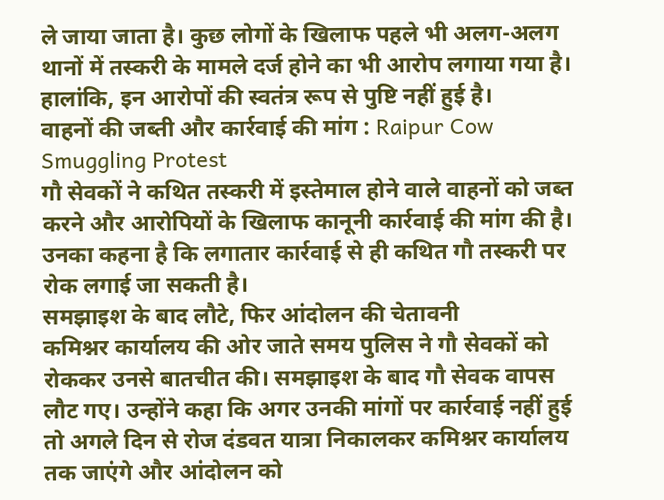ले जाया जाता है। कुछ लोगों के खिलाफ पहले भी अलग-अलग थानों में तस्करी के मामले दर्ज होने का भी आरोप लगाया गया है। हालांकि, इन आरोपों की स्वतंत्र रूप से पुष्टि नहीं हुई है।
वाहनों की जब्ती और कार्रवाई की मांग : Raipur Cow Smuggling Protest
गौ सेवकों ने कथित तस्करी में इस्तेमाल होने वाले वाहनों को जब्त करने और आरोपियों के खिलाफ कानूनी कार्रवाई की मांग की है। उनका कहना है कि लगातार कार्रवाई से ही कथित गौ तस्करी पर रोक लगाई जा सकती है।
समझाइश के बाद लौटे, फिर आंदोलन की चेतावनी
कमिश्नर कार्यालय की ओर जाते समय पुलिस ने गौ सेवकों को रोककर उनसे बातचीत की। समझाइश के बाद गौ सेवक वापस लौट गए। उन्होंने कहा कि अगर उनकी मांगों पर कार्रवाई नहीं हुई तो अगले दिन से रोज दंडवत यात्रा निकालकर कमिश्नर कार्यालय तक जाएंगे और आंदोलन को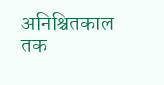अनिश्चितकाल तक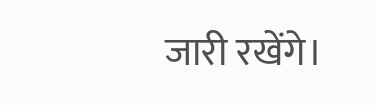जारी रखेंगे।